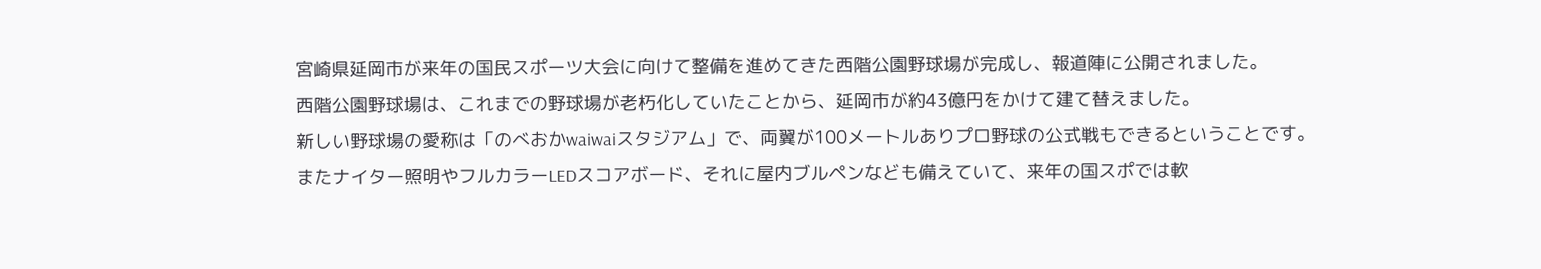宮崎県延岡市が来年の国民スポーツ大会に向けて整備を進めてきた西階公園野球場が完成し、報道陣に公開されました。
西階公園野球場は、これまでの野球場が老朽化していたことから、延岡市が約43億円をかけて建て替えました。
新しい野球場の愛称は「のべおかwaiwaiスタジアム」で、両翼が100メートルありプロ野球の公式戦もできるということです。
またナイター照明やフルカラーLEDスコアボード、それに屋内ブルペンなども備えていて、来年の国スポでは軟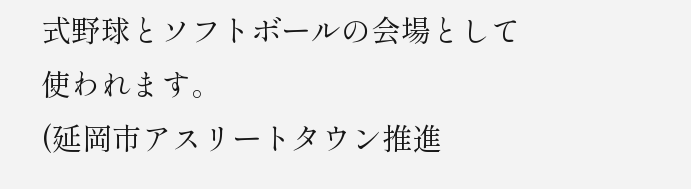式野球とソフトボールの会場として使われます。
(延岡市アスリートタウン推進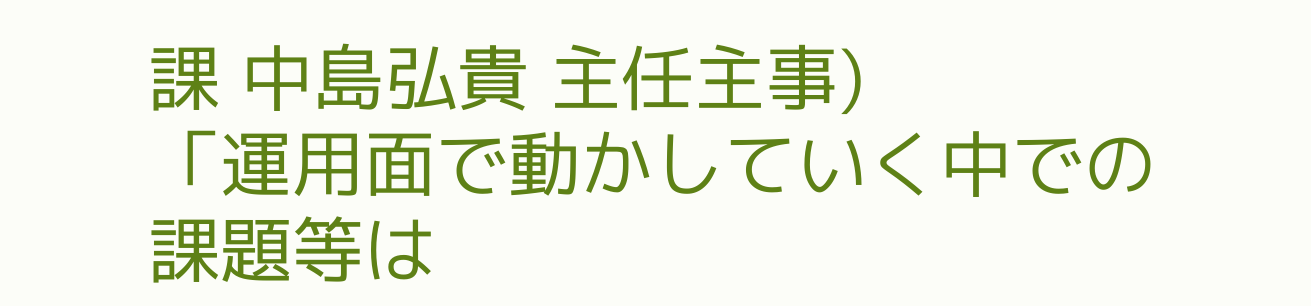課 中島弘貴 主任主事)
「運用面で動かしていく中での課題等は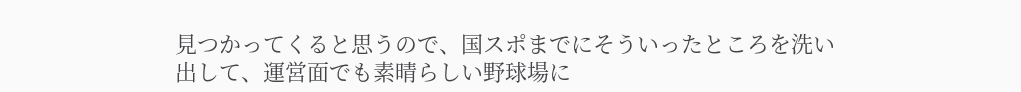見つかってくると思うので、国スポまでにそういったところを洗い出して、運営面でも素晴らしい野球場に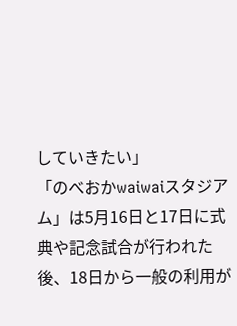していきたい」
「のべおかwaiwaiスタジアム」は5月16日と17日に式典や記念試合が行われた後、18日から一般の利用が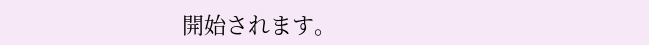開始されます。